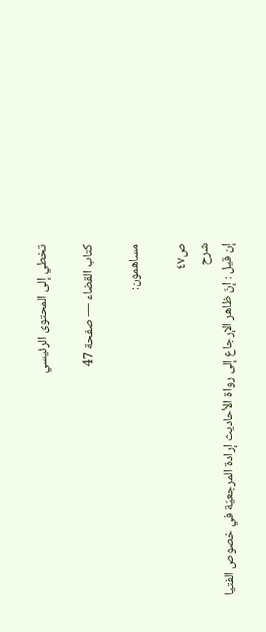تخطي إلى المحتوى الرئيسي

كتاب القضاء — صفحة 47

مساهمون:

ص٤٧
شرح
إن قيل : إنّ ظاهر الإرجاع إلى رواة الأحاديث إرادة المرجعيّة في خصوص الفتيا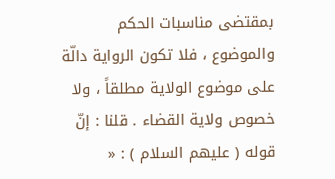بمقتضى مناسبات الحكم والموضوع ، فلا تكون الرواية دالّة على موضوع الولاية مطلقاً ، ولا خصوص ولاية القضاء . قلنا : إنّ قوله ( عليهم السلام ) : «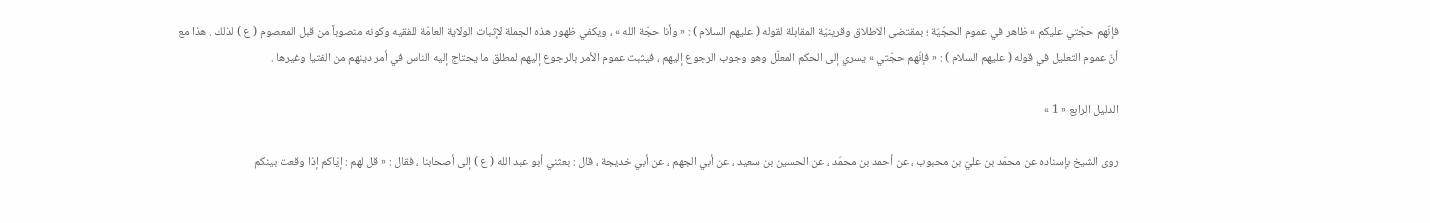فإنّهم حجّتي عليكم » ظاهر في عموم الحجّيّة ؛ بمقتضى الاطلاق وقرينيّة المقابلة لقوله ( عليهم السلام ) : « وأنا حجّة الله » ، ويكفي ظهور هذه الجملة لإثبات الولاية العامّة للفقيه وكونه منصوباً من قبل المعصوم ( ع ) لذلك . هذا مع أنّ عموم التعليل في قوله ( عليهم السلام ) : « فإنّهم حجّتي » يسري إلى الحكم المعلّل وهو وجوب الرجوع إليهم ، فيثبت عموم الأمر بالرجوع إليهم لمطلق ما يحتاج إليه الناس في أمر دينهم من الفتيا وغيرها .

الدليل الرابع « 1 »

روى الشيخ بإسناده عن محمّد بن عليّ بن محبوب ، عن أحمد بن محمّد ، عن الحسين بن سعيد ، عن أبي الجهم ، عن أبي خديجة ، قال : بعثني أبو عبد الله ( ع ) إلى أصحابنا ، فقال : « قل لهم : إيّاكم إذا وقعت بينكم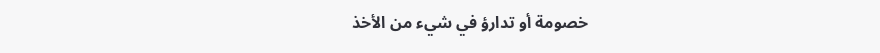خصومة أو تدارؤ في شيء من الأخذ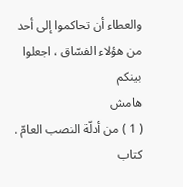والعطاء أن تحاكموا إلى أحد من هؤلاء الفسّاق ، اجعلوا بينكم
هامش
( 1 ) من أدلّة النصب العامّ .
كتاب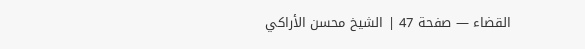القضاء — صفحة 47 | الشيخ محسن الأراكي